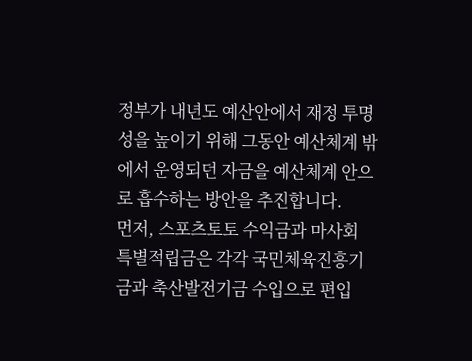정부가 내년도 예산안에서 재정 투명성을 높이기 위해 그동안 예산체계 밖에서 운영되던 자금을 예산체계 안으로 흡수하는 방안을 추진합니다.
먼저, 스포츠토토 수익금과 마사회 특별적립금은 각각 국민체육진흥기금과 축산발전기금 수입으로 편입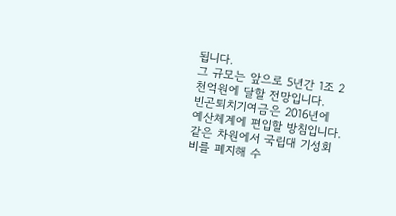됩니다.
그 규모는 앞으로 5년간 1조 2천억원에 달할 전망입니다.
빈곤퇴치기여금은 2016년에 예산체계에 편입할 방침입니다.
같은 차원에서 국립대 기성회비를 폐지해 수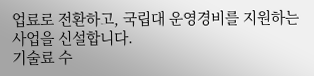업료로 전환하고, 국립대 운영경비를 지원하는 사업을 신설합니다.
기술료 수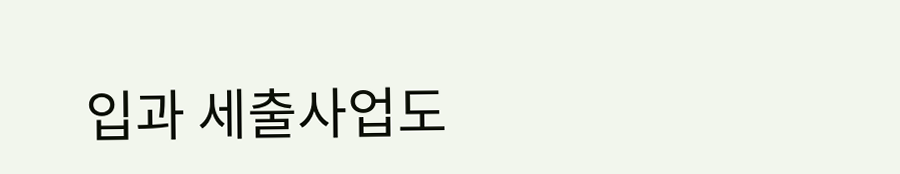입과 세출사업도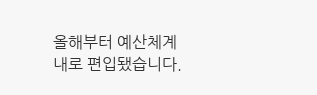올해부터 예산체계 내로 편입됐습니다.